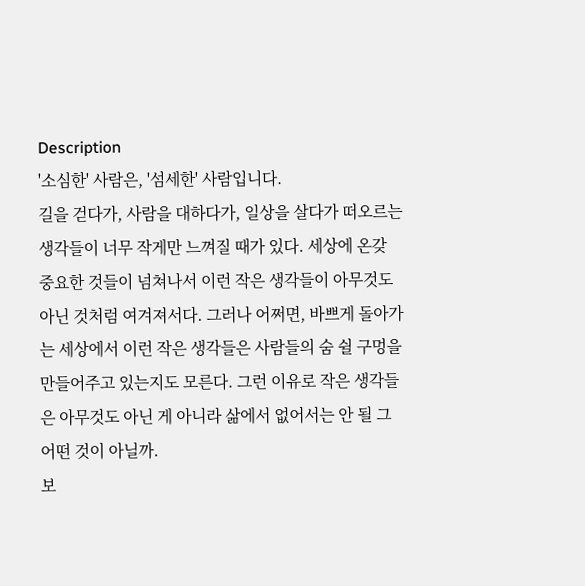Description
'소심한' 사람은, '섬세한' 사람입니다.
길을 걷다가, 사람을 대하다가, 일상을 살다가 떠오르는 생각들이 너무 작게만 느껴질 때가 있다. 세상에 온갖 중요한 것들이 넘쳐나서 이런 작은 생각들이 아무것도 아닌 것처럼 여겨져서다. 그러나 어쩌면, 바쁘게 돌아가는 세상에서 이런 작은 생각들은 사람들의 숨 쉴 구멍을 만들어주고 있는지도 모른다. 그런 이유로 작은 생각들은 아무것도 아닌 게 아니라 삶에서 없어서는 안 될 그 어떤 것이 아닐까.
보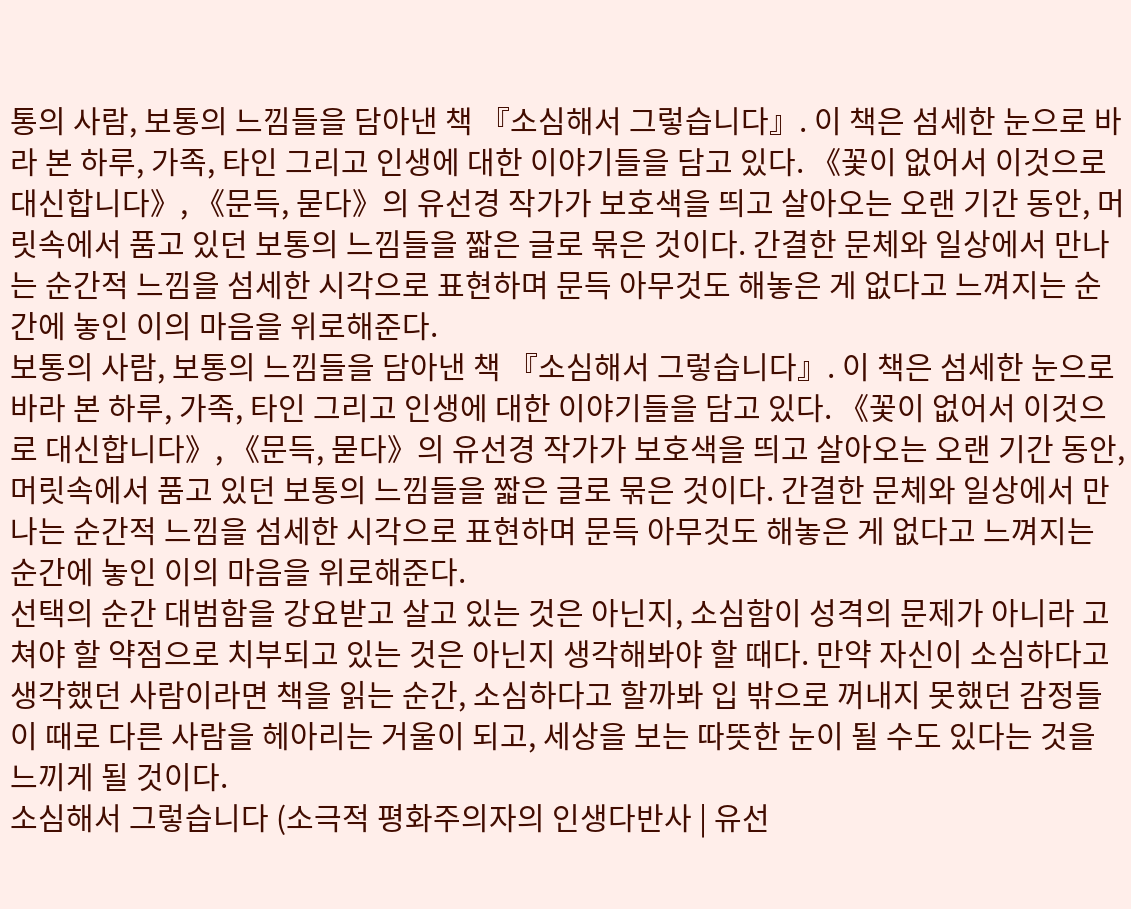통의 사람, 보통의 느낌들을 담아낸 책 『소심해서 그렇습니다』. 이 책은 섬세한 눈으로 바라 본 하루, 가족, 타인 그리고 인생에 대한 이야기들을 담고 있다. 《꽃이 없어서 이것으로 대신합니다》, 《문득, 묻다》의 유선경 작가가 보호색을 띄고 살아오는 오랜 기간 동안, 머릿속에서 품고 있던 보통의 느낌들을 짧은 글로 묶은 것이다. 간결한 문체와 일상에서 만나는 순간적 느낌을 섬세한 시각으로 표현하며 문득 아무것도 해놓은 게 없다고 느껴지는 순간에 놓인 이의 마음을 위로해준다.
보통의 사람, 보통의 느낌들을 담아낸 책 『소심해서 그렇습니다』. 이 책은 섬세한 눈으로 바라 본 하루, 가족, 타인 그리고 인생에 대한 이야기들을 담고 있다. 《꽃이 없어서 이것으로 대신합니다》, 《문득, 묻다》의 유선경 작가가 보호색을 띄고 살아오는 오랜 기간 동안, 머릿속에서 품고 있던 보통의 느낌들을 짧은 글로 묶은 것이다. 간결한 문체와 일상에서 만나는 순간적 느낌을 섬세한 시각으로 표현하며 문득 아무것도 해놓은 게 없다고 느껴지는 순간에 놓인 이의 마음을 위로해준다.
선택의 순간 대범함을 강요받고 살고 있는 것은 아닌지, 소심함이 성격의 문제가 아니라 고쳐야 할 약점으로 치부되고 있는 것은 아닌지 생각해봐야 할 때다. 만약 자신이 소심하다고 생각했던 사람이라면 책을 읽는 순간, 소심하다고 할까봐 입 밖으로 꺼내지 못했던 감정들이 때로 다른 사람을 헤아리는 거울이 되고, 세상을 보는 따뜻한 눈이 될 수도 있다는 것을 느끼게 될 것이다.
소심해서 그렇습니다 (소극적 평화주의자의 인생다반사 | 유선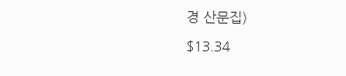경 산문집)
$13.34